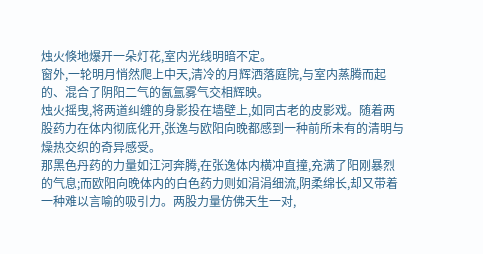烛火倏地爆开一朵灯花,室内光线明暗不定。
窗外,一轮明月悄然爬上中天,清冷的月辉洒落庭院,与室内蒸腾而起的、混合了阴阳二气的氤氲雾气交相辉映。
烛火摇曳,将两道纠缠的身影投在墙壁上,如同古老的皮影戏。随着两股药力在体内彻底化开,张逸与欧阳向晚都感到一种前所未有的清明与燥热交织的奇异感受。
那黑色丹药的力量如江河奔腾,在张逸体内横冲直撞,充满了阳刚暴烈的气息;而欧阳向晚体内的白色药力则如涓涓细流,阴柔绵长,却又带着一种难以言喻的吸引力。两股力量仿佛天生一对,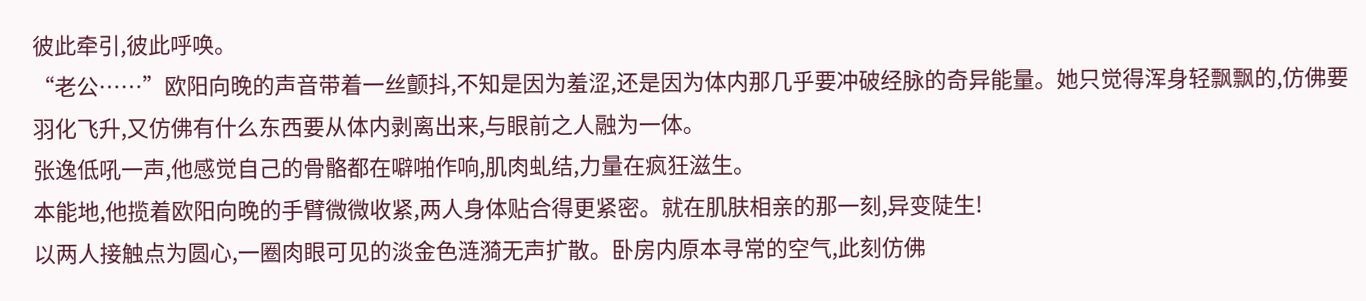彼此牵引,彼此呼唤。
“老公……”欧阳向晚的声音带着一丝颤抖,不知是因为羞涩,还是因为体内那几乎要冲破经脉的奇异能量。她只觉得浑身轻飘飘的,仿佛要羽化飞升,又仿佛有什么东西要从体内剥离出来,与眼前之人融为一体。
张逸低吼一声,他感觉自己的骨骼都在噼啪作响,肌肉虬结,力量在疯狂滋生。
本能地,他揽着欧阳向晚的手臂微微收紧,两人身体贴合得更紧密。就在肌肤相亲的那一刻,异变陡生!
以两人接触点为圆心,一圈肉眼可见的淡金色涟漪无声扩散。卧房内原本寻常的空气,此刻仿佛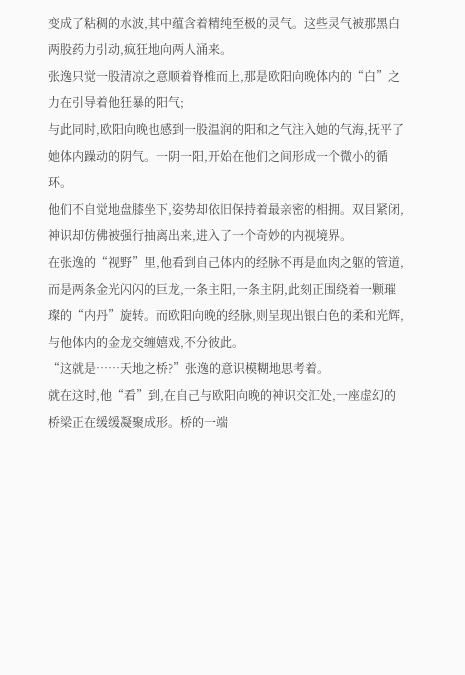变成了粘稠的水波,其中蕴含着精纯至极的灵气。这些灵气被那黑白两股药力引动,疯狂地向两人涌来。
张逸只觉一股清凉之意顺着脊椎而上,那是欧阳向晚体内的“白”之力在引导着他狂暴的阳气;
与此同时,欧阳向晚也感到一股温润的阳和之气注入她的气海,抚平了她体内躁动的阴气。一阴一阳,开始在他们之间形成一个微小的循环。
他们不自觉地盘膝坐下,姿势却依旧保持着最亲密的相拥。双目紧闭,神识却仿佛被强行抽离出来,进入了一个奇妙的内视境界。
在张逸的“视野”里,他看到自己体内的经脉不再是血肉之躯的管道,而是两条金光闪闪的巨龙,一条主阳,一条主阴,此刻正围绕着一颗璀璨的“内丹”旋转。而欧阳向晚的经脉,则呈现出银白色的柔和光辉,与他体内的金龙交缠嬉戏,不分彼此。
“这就是……天地之桥?”张逸的意识模糊地思考着。
就在这时,他“看”到,在自己与欧阳向晚的神识交汇处,一座虚幻的桥梁正在缓缓凝聚成形。桥的一端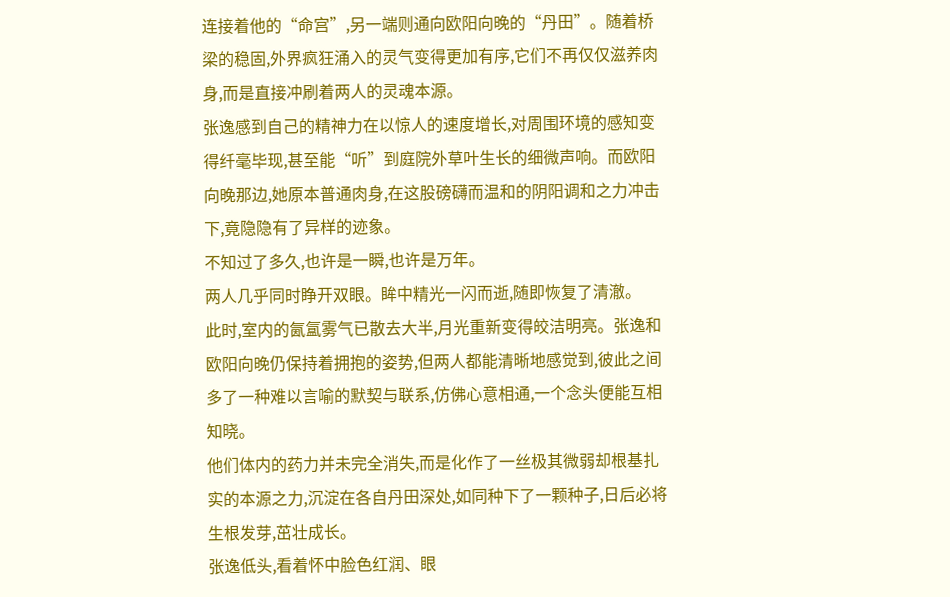连接着他的“命宫”,另一端则通向欧阳向晚的“丹田”。随着桥梁的稳固,外界疯狂涌入的灵气变得更加有序,它们不再仅仅滋养肉身,而是直接冲刷着两人的灵魂本源。
张逸感到自己的精神力在以惊人的速度增长,对周围环境的感知变得纤毫毕现,甚至能“听”到庭院外草叶生长的细微声响。而欧阳向晚那边,她原本普通肉身,在这股磅礴而温和的阴阳调和之力冲击下,竟隐隐有了异样的迹象。
不知过了多久,也许是一瞬,也许是万年。
两人几乎同时睁开双眼。眸中精光一闪而逝,随即恢复了清澈。
此时,室内的氤氲雾气已散去大半,月光重新变得皎洁明亮。张逸和欧阳向晚仍保持着拥抱的姿势,但两人都能清晰地感觉到,彼此之间多了一种难以言喻的默契与联系,仿佛心意相通,一个念头便能互相知晓。
他们体内的药力并未完全消失,而是化作了一丝极其微弱却根基扎实的本源之力,沉淀在各自丹田深处,如同种下了一颗种子,日后必将生根发芽,茁壮成长。
张逸低头,看着怀中脸色红润、眼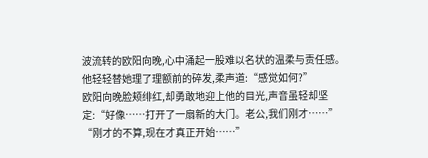波流转的欧阳向晚,心中涌起一股难以名状的温柔与责任感。他轻轻替她理了理额前的碎发,柔声道:“感觉如何?”
欧阳向晚脸颊绯红,却勇敢地迎上他的目光,声音虽轻却坚定:“好像……打开了一扇新的大门。老公,我们刚才……”
“刚才的不算,现在才真正开始……”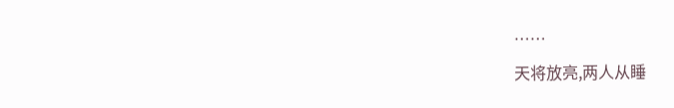……
天将放亮,两人从睡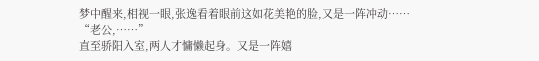梦中醒来,相视一眼,张逸看着眼前这如花美艳的脸,又是一阵冲动……
“老公,……”
直至骄阳入室,两人才慵懒起身。又是一阵嬉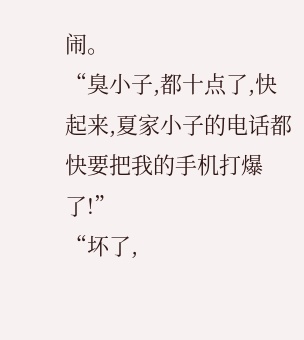闹。
“臭小子,都十点了,快起来,夏家小子的电话都快要把我的手机打爆了!”
“坏了,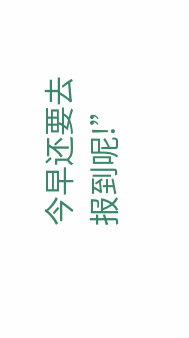今早还要去报到呢!”